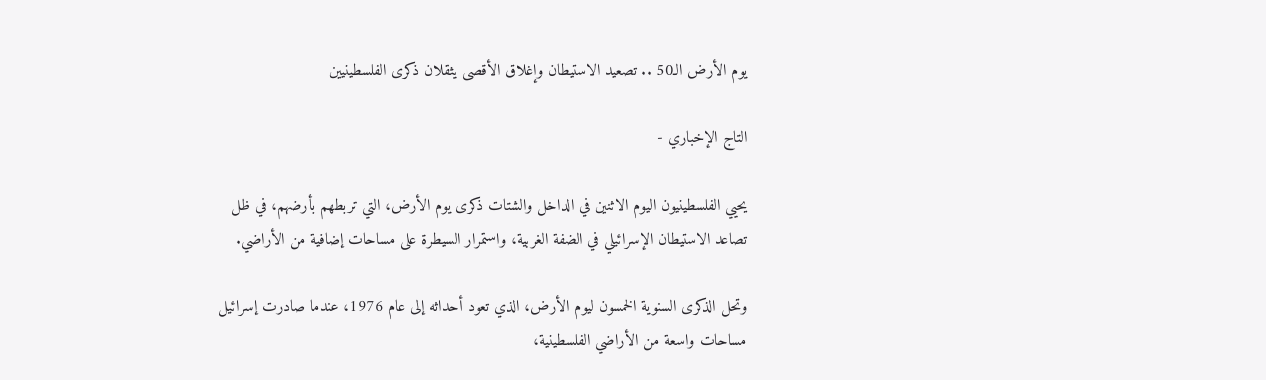يوم الأرض الـ50 .. تصعيد الاستيطان وإغلاق الأقصى يثقلان ذكرى الفلسطينيين

التاج الإخباري -

يحيي الفلسطينيون اليوم الاثنين في الداخل والشتات ذكرى يوم الأرض، التي تربطهم بأرضهم، في ظل تصاعد الاستيطان الإسرائيلي في الضفة الغربية، واستمرار السيطرة على مساحات إضافية من الأراضي.

وتحل الذكرى السنوية الخمسون ليوم الأرض، الذي تعود أحداثه إلى عام 1976، عندما صادرت إسرائيل مساحات واسعة من الأراضي الفلسطينية،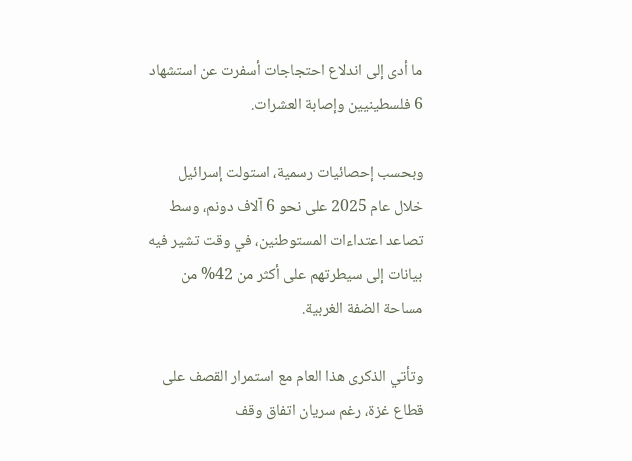ما أدى إلى اندلاع احتجاجات أسفرت عن استشهاد 6 فلسطينيين وإصابة العشرات.

وبحسب إحصائيات رسمية، استولت إسرائيل خلال عام 2025 على نحو 6 آلاف دونم، وسط تصاعد اعتداءات المستوطنين، في وقت تشير فيه بيانات إلى سيطرتهم على أكثر من 42% من مساحة الضفة الغربية.

وتأتي الذكرى هذا العام مع استمرار القصف على قطاع غزة، رغم سريان اتفاق وقف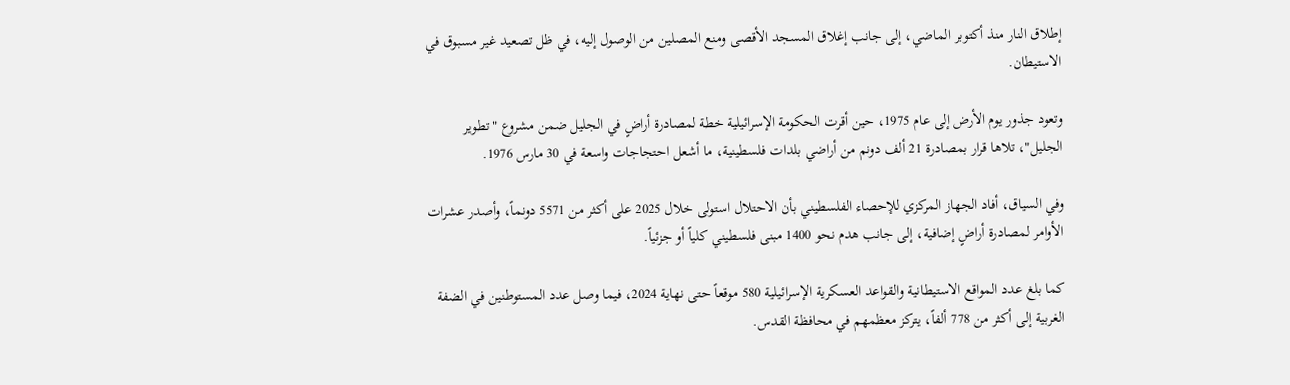إطلاق النار منذ أكتوبر الماضي، إلى جانب إغلاق المسجد الأقصى ومنع المصلين من الوصول إليه، في ظل تصعيد غير مسبوق في الاستيطان.

وتعود جذور يوم الأرض إلى عام 1975، حين أقرت الحكومة الإسرائيلية خطة لمصادرة أراضٍ في الجليل ضمن مشروع "تطوير الجليل"، تلاها قرار بمصادرة 21 ألف دونم من أراضي بلدات فلسطينية، ما أشعل احتجاجات واسعة في 30 مارس 1976.

وفي السياق، أفاد الجهاز المركزي للإحصاء الفلسطيني بأن الاحتلال استولى خلال 2025 على أكثر من 5571 دونماً، وأصدر عشرات الأوامر لمصادرة أراضٍ إضافية، إلى جانب هدم نحو 1400 مبنى فلسطيني كلياً أو جزئياً.

كما بلغ عدد المواقع الاستيطانية والقواعد العسكرية الإسرائيلية 580 موقعاً حتى نهاية 2024، فيما وصل عدد المستوطنين في الضفة الغربية إلى أكثر من 778 ألفاً، يتركز معظمهم في محافظة القدس.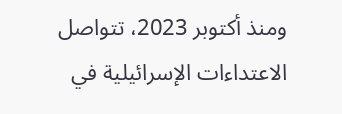ومنذ أكتوبر 2023، تتواصل الاعتداءات الإسرائيلية في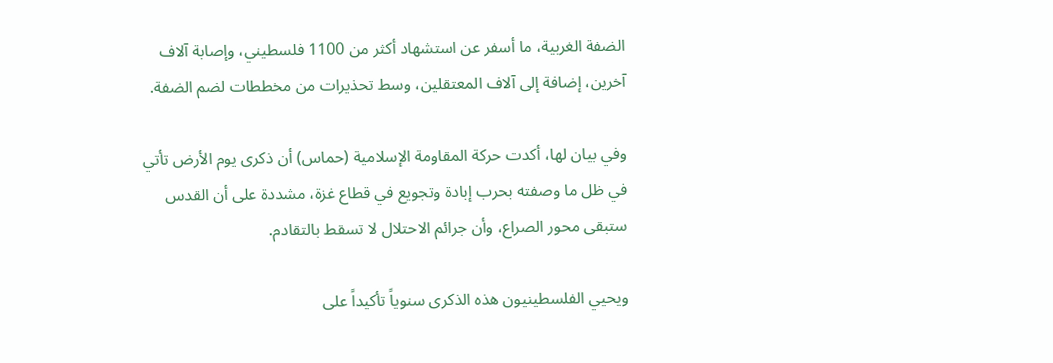الضفة الغربية، ما أسفر عن استشهاد أكثر من 1100 فلسطيني، وإصابة آلاف آخرين، إضافة إلى آلاف المعتقلين، وسط تحذيرات من مخططات لضم الضفة.

وفي بيان لها، أكدت حركة المقاومة الإسلامية (حماس) أن ذكرى يوم الأرض تأتي في ظل ما وصفته بحرب إبادة وتجويع في قطاع غزة، مشددة على أن القدس ستبقى محور الصراع، وأن جرائم الاحتلال لا تسقط بالتقادم.

ويحيي الفلسطينيون هذه الذكرى سنوياً تأكيداً على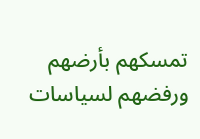تمسكهم بأرضهم ورفضهم لسياسات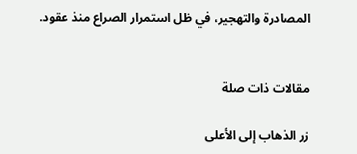المصادرة والتهجير، في ظل استمرار الصراع منذ عقود.


مقالات ذات صلة

زر الذهاب إلى الأعلى